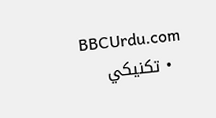BBCUrdu.com
  • تکنيکي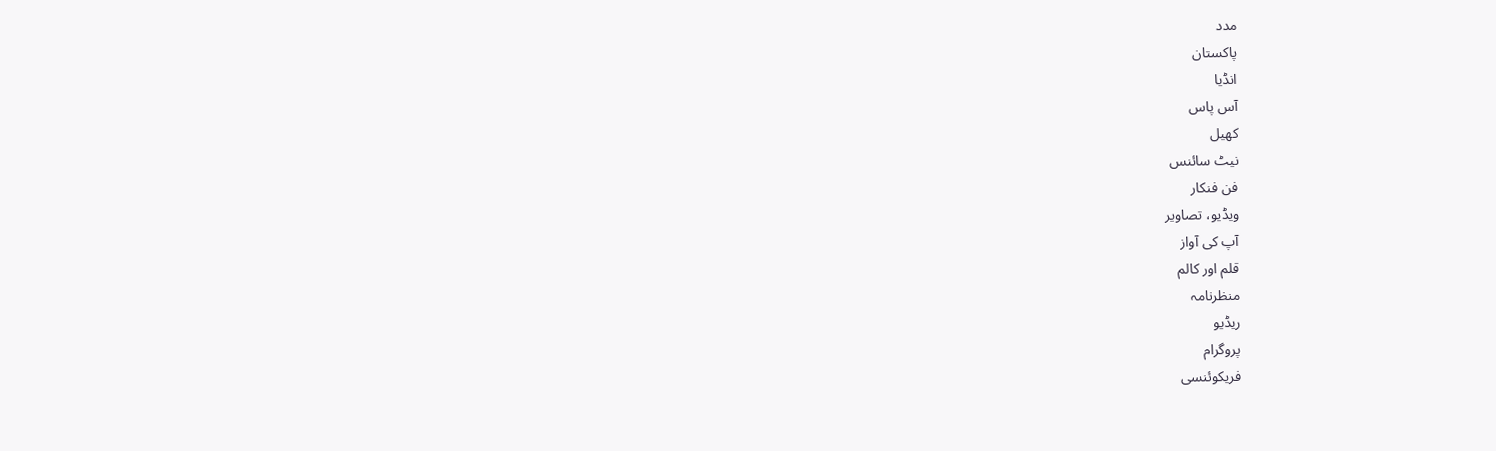مدد
پاکستان
انڈیا
آس پاس
کھیل
نیٹ سائنس
فن فنکار
ویڈیو، تصاویر
آپ کی آواز
قلم اور کالم
منظرنامہ
ریڈیو
پروگرام
فریکوئنسی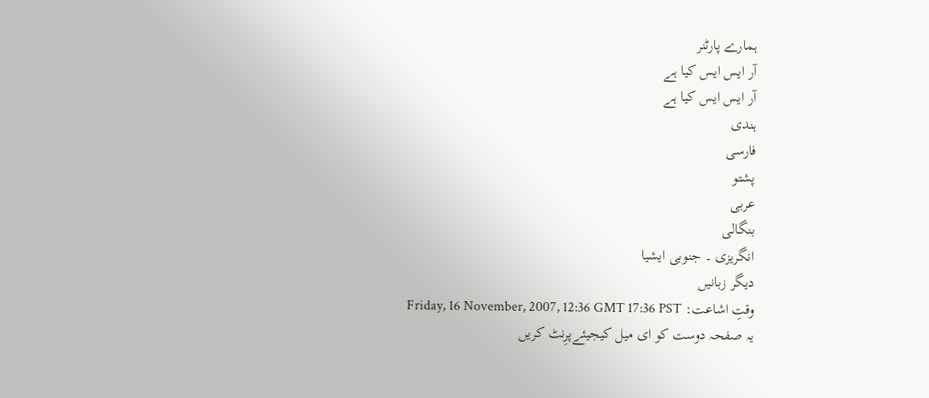ہمارے پارٹنر
آر ایس ایس کیا ہے
آر ایس ایس کیا ہے
ہندی
فارسی
پشتو
عربی
بنگالی
انگریزی ۔ جنوبی ایشیا
دیگر زبانیں
وقتِ اشاعت: Friday, 16 November, 2007, 12:36 GMT 17:36 PST
یہ صفحہ دوست کو ای میل کیجیئےپرِنٹ کریں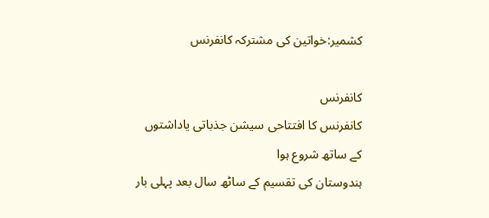کشمیر:خواتین کی مشترکہ کانفرنس

کانفرنس
کانفرنس کا افتتاحی سیشن جذباتی یاداشتوں کے ساتھ شروع ہوا
ہندوستان کی تقسیم کے ساٹھ سال بعد پہلی بار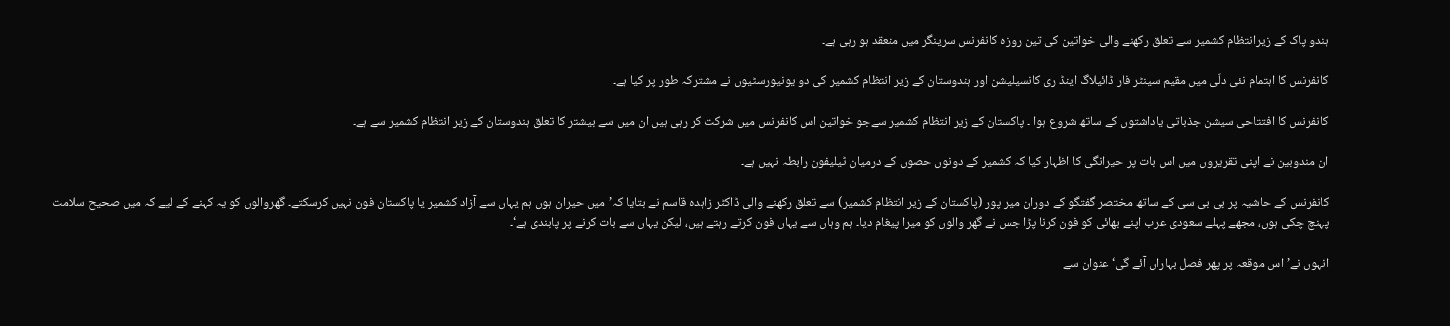ہندو پاک کے زیرانتظام کشمیر سے تعلق رکھنے والی خواتین کی تین روزہ کانفرنس سرینگر میں منعقد ہو رہی ہے۔

کانفرنس کا اہتمام نئی دلّی میں مقیم سینٹر فار ڈائیلاگ اینڈ ری کانسیلیشن اور ہندوستان کے زیر انتظام کشمیر کی دو یونیورسٹیوں نے مشترکہ طور پر کیا ہے۔

کانفرنس کا افتتاحی سیشن جذباتی یاداشتوں کے ساتھ شروع ہوا ۔ پاکستان کے زير انتظام کشمیر سےجو خواتین اس کانفرنس میں شرکت کر رہی ہیں ان میں سے بیشتر کا تعلق ہندوستان کے زیر انتظام کشمیر سے ہے۔

ان مندوبین نے اپنی تقریروں میں اس بات پر حیرانگی کا اظہار کیا کہ کشمیر کے دونوں حصوں کے درمیان ٹیلیفون رابطہ نہیں ہے۔

کانفرنس کے حاشیہ پر بی بی سی کے ساتھ مختصر گفتگو کے دوران میر پور (پاکستان کے زیر انتظام کشمیر) سے تعلق رکھنے والی ڈاکٹر زاہدہ قاسم نے بتایا کہ’میں حیران ہوں ہم یہاں سے آزاد کشمیر یا پاکستان فون نہیں کرسکتے۔ گھروالوں کو یہ کہنے کے لیے کہ میں صحیح سلامت پہنچ چکی ہوں، مجھے پہلے سعودی عرب اپنے بھائی کو فون کرنا پڑا جس نے گھر والوں کو میرا پیغام دیا۔ ہم وہاں سے یہاں فون کرتے رہتے ہیں، لیکن یہاں سے بات کرنے پر پابندی ہے‘۔

انہوں نے’اس موقعہ پر پھر فصل بہاراں آئے گی‘ عنوان سے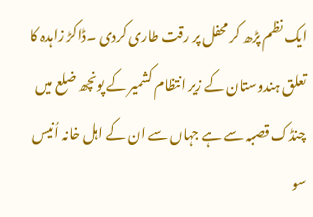ایک نظم پڑھ کر محفل پر رقت طاری کردی ۔ڈاکڑ زاہدہ کا تعلق ہندوستان کے زیر انتظام کشمیر کے پونچھ ضلع میں چنڈک قصبہ سے ہے جہاں سے ان کے اہل خانہ اُنیس سو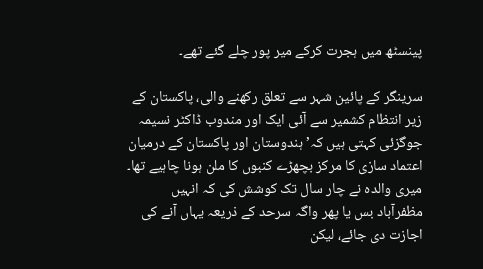پینسٹھ میں ہجرت کرکے میر پور چلے گئے تھے۔

سرینگر کے پائین شہر سے تعلق رکھنے والی، پاکستان کے زير انتظام کشمیر سے آئی ایک اور مندوب ڈاکٹر نسیمہ جوگزئی کہتی ہیں کہ’ ہندوستان اور پاکستان کے درمیان اعتماد سازی کا مرکز بچھڑے کنبوں کا ملن ہونا چاہیے تھا۔ میری والدہ نے چار سال تک کوشش کی کہ انہیں مظفرآباد بس یا پھر واگہ سرحد کے ذریعہ یہاں آنے کی اجازت دی جائے، لیکن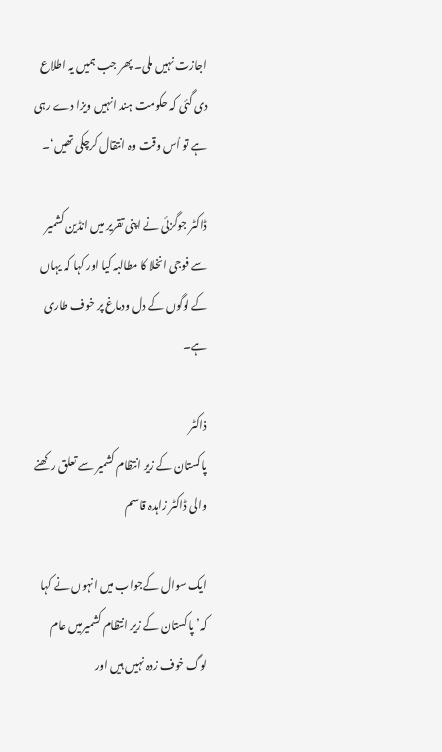اجازت نہیں ملی۔ پھر جب ہمیں یہ اطلاع دی گئی کہ حکومت ہند انہیں ویزا دے رہی ہے تو اُس وقت وہ انتقال کرچکی تھیں‘۔

ڈاکٹر جوگزئی نے اپنی تقریر میں انڈین کشمیر سے فوجی انخلا کا مطالبہ کیا اور کہا کہ یہاں کے لوگوں کے دل ودماغ پر خوف طاری ہے۔

ذاکٹر
پاکستان کے زیر انتظام کشمیر سے تعلق رکھنے والی ڈاکٹر زاہدہ قاسم

ایک سوال کےجواب میں انہوں نے کہا کہ’پاکستان کے زير انتظام کشمیرمیں عام لوگ خوف زدہ نہیں ہیں اور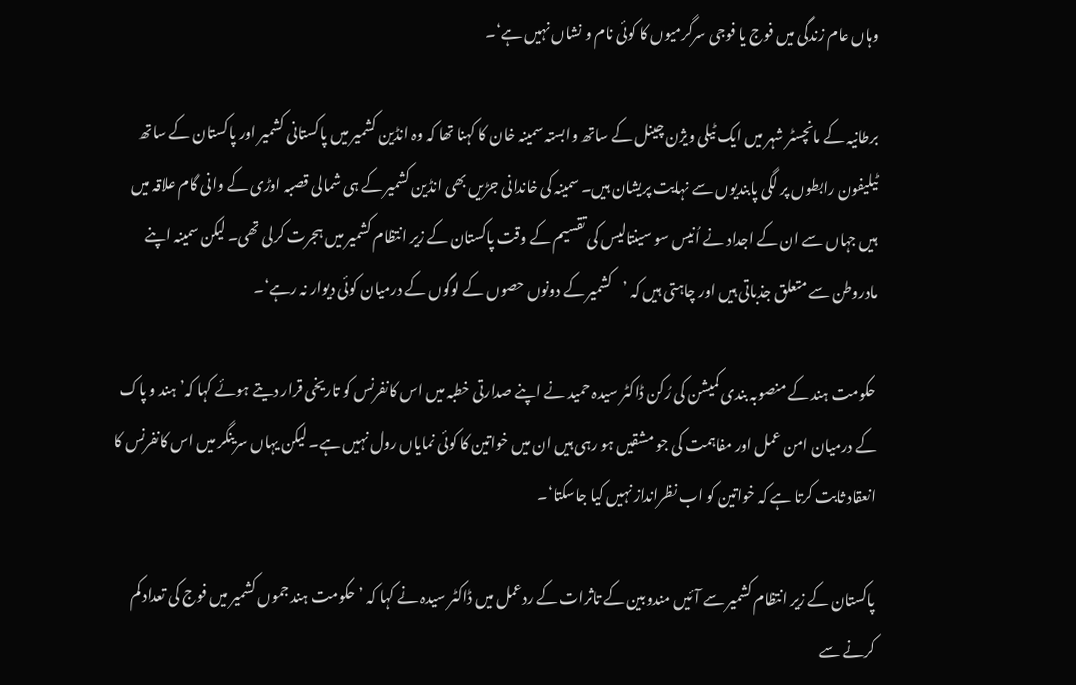وہاں عام زندگی میں فوج یا فوجی سرگرمیوں کا کوئی نام و نشاں نہیں ہے‘۔

برطانیہ کے مانچسٹر شہر میں ایک ٹیلی ویژن چینل کے ساتھ وابستہ سمینہ خان کا کہنا تھا کہ وہ انڈین کشمیر میں پاکستانی کشمیر اور پاکستان کے ساتھ ٹیلیفون رابطوں پر لگی پابندیوں سے نہایت پریشان ہیں۔ سمینہ کی خاندانی جڑیں بھی انڈین کشمیر کے ہی شمالی قصبہ اوڑی کے وانی گام علاقہ میں ہیں جہاں سے ان کے اجداد نے اُنیس سو سینتالیس کی تقسیم کے وقت پاکستان کے زیر انتظام کشمیر میں ہجرت کرلی تھی۔ لیکن سمینہ اپنے مادروطن سے متعلق جذباتی ہیں اور چاہتی ہیں کہ ’کشمیر کے دونوں حصوں کے لوگوں کے درمیان کوئی دیوار نہ رہے‘۔

حکومت ہند کے منصوبہ بندی کمیشن کی رُکن ڈاکٹر سیدہ حمید نے اپنے صدارتی خطبہ میں اس کانفرنس کو تاریخی قرار دیتے ہوئے کہا کہ’ہند و پاک کے درمیان امن عمل اور مفاہمت کی جو مشقیں ہو رہی ہیں ان میں خواتین کا کوئی نمایاں رول نہیں ہے۔ لیکن یہاں سرینگر میں اس کانفرنس کا انعقاد ثابت کرتا ہے کہ خواتین کو اب نظرانداز نہیں کیا جاسکتا‘۔

پاکستان کے زیر انتظام کشمیر سے آئیں مندوبین کے تاثرات کے ردعمل میں ڈاکٹر سیدہ نے کہا کہ ’حکومت ہند جموں کشمیر میں فوج کی تعداد کم کرنے سے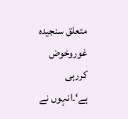متعلق سنجیدہ غوروخوض کررہی ہے‘۔انہوں نے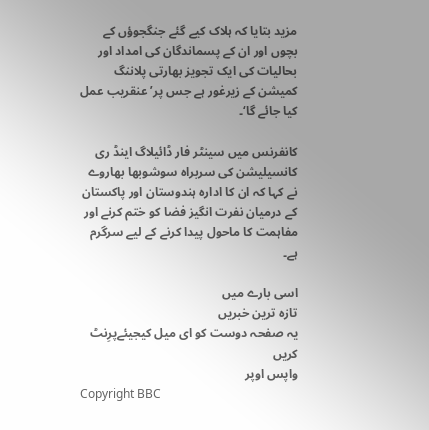مزید بتایا کہ ہلاک کیے گئے جنگجوؤں کے بچوں اور ان کے پسماندگان کی امداد اور بحالیات کی ایک تجویز بھارتی پلاننگ کمیشن کے زیرغور ہے جس پر’عنقریب عمل کیا جائے گا‘۔

کانفرنس میں سینٹر فار ڈائیلاگ اینڈ ری کانسیلیشن کی سربراہ سوشوبھا بھاروے نے کہا کہ ان کا ادارہ ہندوستان اور پاکستان کے درمیان نفرت انگیز فضا کو ختم کرنے اور مفاہمت کا ماحول پیدا کرنے کے لیے سرگرم ہے۔

اسی بارے میں
تازہ ترین خبریں
یہ صفحہ دوست کو ای میل کیجیئےپرِنٹ کریں
واپس اوپر
Copyright BBC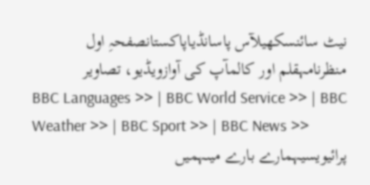نیٹ سائنسکھیلآس پاسانڈیاپاکستانصفحہِ اول
منظرنامہقلم اور کالمآپ کی آوازویڈیو، تصاویر
BBC Languages >> | BBC World Service >> | BBC Weather >> | BBC Sport >> | BBC News >>
پرائیویسیہمارے بارے میںہمیں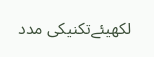لکھیئےتکنیکی مدد